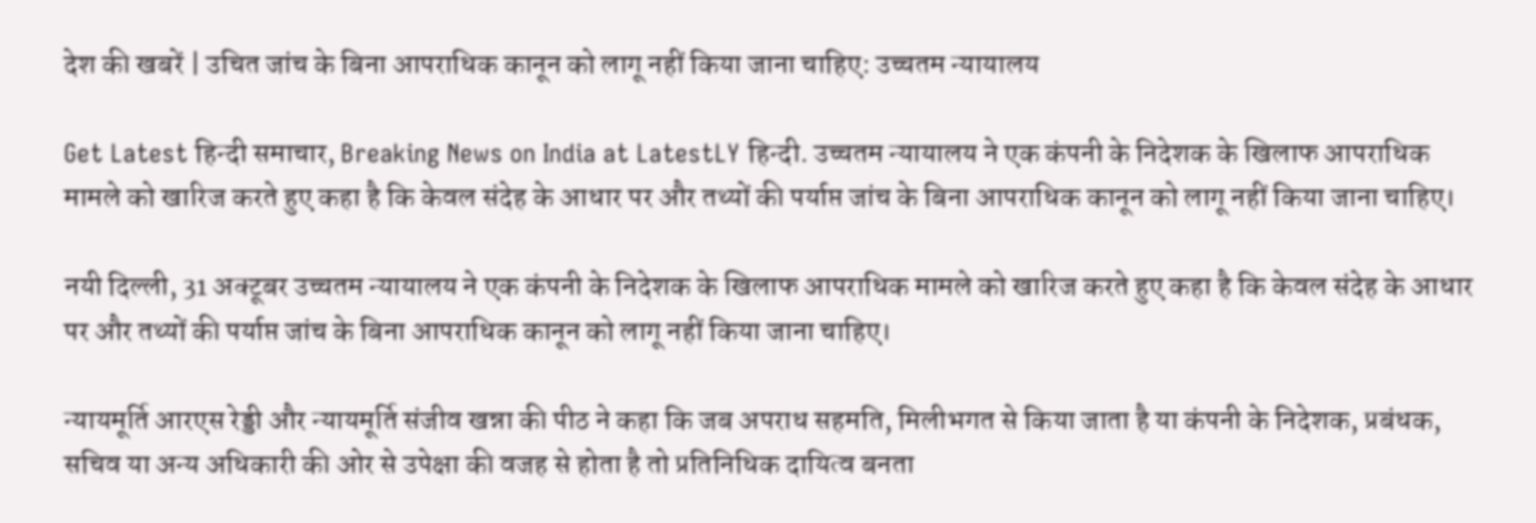देश की खबरें | उचित जांच के बिना आपराधिक कानून को लागू नहीं किया जाना चाहिए: उच्चतम न्यायालय

Get Latest हिन्दी समाचार, Breaking News on India at LatestLY हिन्दी. उच्चतम न्यायालय ने एक कंपनी के निदेशक के खिलाफ आपराधिक मामले को खारिज करते हुए कहा है कि केवल संदेह के आधार पर और तथ्यों की पर्याप्त जांच के बिना आपराधिक कानून को लागू नहीं किया जाना चाहिए।

नयी दिल्ली, 31 अक्टूबर उच्चतम न्यायालय ने एक कंपनी के निदेशक के खिलाफ आपराधिक मामले को खारिज करते हुए कहा है कि केवल संदेह के आधार पर और तथ्यों की पर्याप्त जांच के बिना आपराधिक कानून को लागू नहीं किया जाना चाहिए।

न्यायमूर्ति आरएस रेड्डी और न्यायमूर्ति संजीव खन्ना की पीठ ने कहा कि जब अपराध सहमति, मिलीभगत से किया जाता है या कंपनी के निदेशक, प्रबंधक, सचिव या अन्य अधिकारी की ओर से उपेक्षा की वजह से होता है तो प्रतिनिधिक दायित्व बनता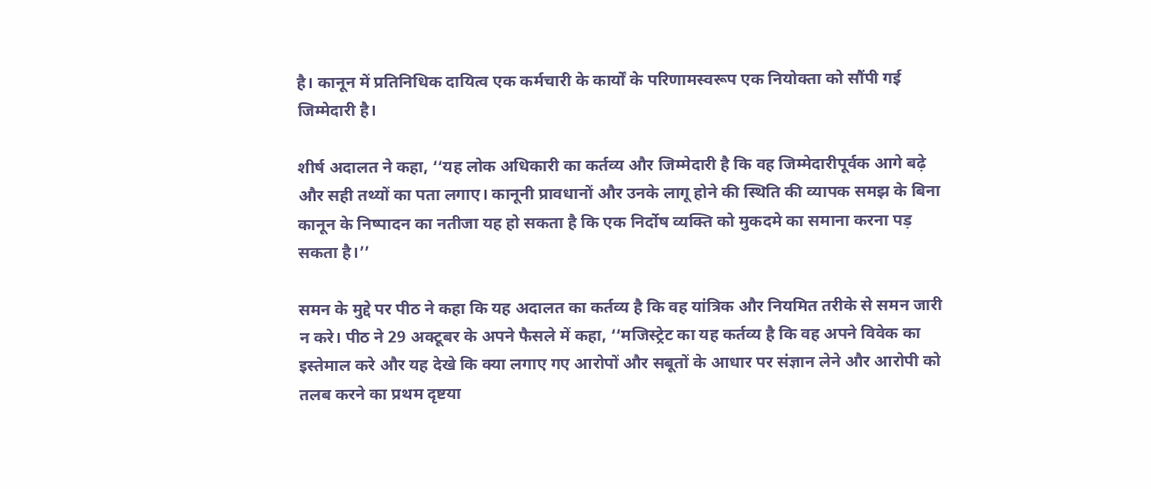है। कानून में प्रतिनिधिक दायित्व एक कर्मचारी के कार्यों के परिणामस्वरूप एक नियोक्ता को सौंपी गई जिम्मेदारी है।

शीर्ष अदालत ने कहा, ‘‘यह लोक अधिकारी का कर्तव्य और जिम्मेदारी है कि वह जिम्मेदारीपूर्वक आगे बढ़े और सही तथ्यों का पता लगाए। कानूनी प्रावधानों और उनके लागू होने की स्थिति की व्यापक समझ के बिना कानून के निष्पादन का नतीजा यह हो सकता है कि एक निर्दोष व्यक्ति को मुकदमे का समाना करना पड़ सकता है।’’

समन के मुद्दे पर पीठ ने कहा कि यह अदालत का कर्तव्य है कि वह यांत्रिक और नियमित तरीके से समन जारी न करे। पीठ ने 29 अक्टूबर के अपने फैसले में कहा, ‘‘मजिस्ट्रेट का यह कर्तव्य है कि वह अपने विवेक का इस्तेमाल करे और यह देखे कि क्या लगाए गए आरोपों और सबूतों के आधार पर संज्ञान लेने और आरोपी को तलब करने का प्रथम दृष्टया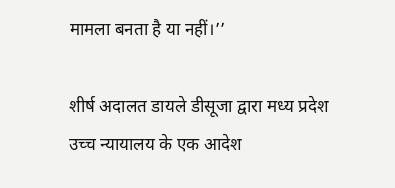मामला बनता है या नहीं।’’

शीर्ष अदालत डायले डीसूजा द्वारा मध्य प्रदेश उच्च न्यायालय के एक आदेश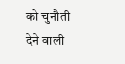को चुनौती देने वाली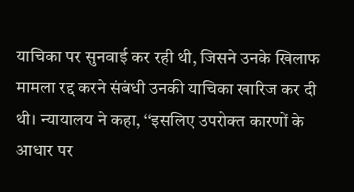याचिका पर सुनवाई कर रही थी, जिसने उनके खिलाफ मामला रद्द करने संबंधी उनकी याचिका खारिज कर दी थी। न्यायालय ने कहा, ‘‘इसलिए उपरोक्त कारणों के आधार पर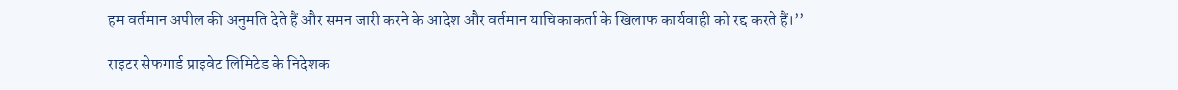हम वर्तमान अपील की अनुमति देते हैं और समन जारी करने के आदेश और वर्तमान याचिकाकर्ता के खिलाफ कार्यवाही को रद्द करते हैं।’’

राइटर सेफगार्ड प्राइवेट लिमिटेड के निदेशक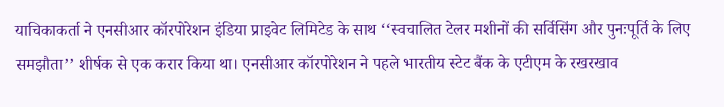याचिकाकर्ता ने एनसीआर कॉरपोरेशन इंडिया प्राइवेट लिमिटेड के साथ ‘‘स्वचालित टेलर मशीनों की सर्विसिंग और पुनःपूर्ति के लिए समझौता’’ शीर्षक से एक करार किया था। एनसीआर कॉरपोरेशन ने पहले भारतीय स्टेट बैंक के एटीएम के रखरखाव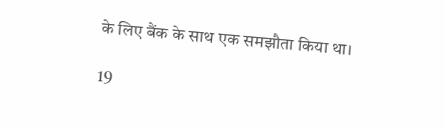के लिए बैंक के साथ एक समझौता किया था।

19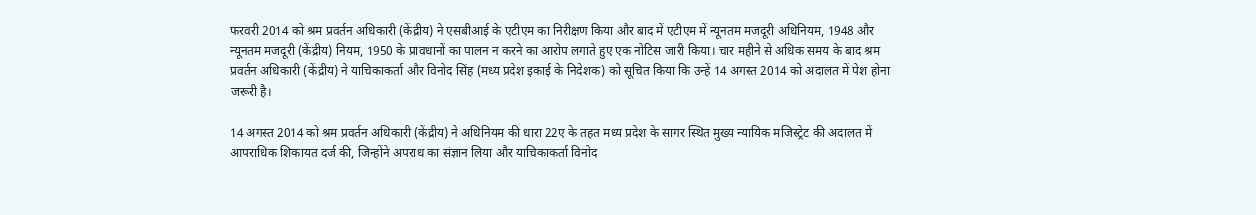फरवरी 2014 को श्रम प्रवर्तन अधिकारी (केंद्रीय) ने एसबीआई के एटीएम का निरीक्षण किया और बाद में एटीएम में न्यूनतम मजदूरी अधिनियम, 1948 और न्यूनतम मजदूरी (केंद्रीय) नियम, 1950 के प्रावधानों का पालन न करने का आरोप लगाते हुए एक नोटिस जारी किया। चार महीने से अधिक समय के बाद श्रम प्रवर्तन अधिकारी (केंद्रीय) ने याचिकाकर्ता और विनोद सिंह (मध्य प्रदेश इकाई के निदेशक) को सूचित किया कि उन्हें 14 अगस्त 2014 को अदालत में पेश होना जरूरी है।

14 अगस्त 2014 को श्रम प्रवर्तन अधिकारी (केंद्रीय) ने अधिनियम की धारा 22ए के तहत मध्य प्रदेश के सागर स्थित मुख्य न्यायिक मजिस्ट्रेट की अदालत में आपराधिक शिकायत दर्ज की, जिन्होंने अपराध का संज्ञान लिया और याचिकाकर्ता विनोद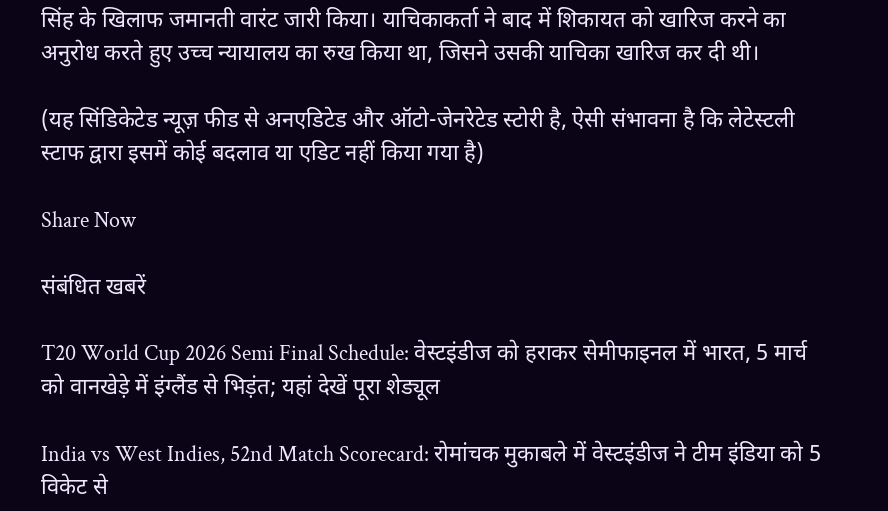सिंह के खिलाफ जमानती वारंट जारी किया। याचिकाकर्ता ने बाद में शिकायत को खारिज करने का अनुरोध करते हुए उच्च न्यायालय का रुख किया था, जिसने उसकी याचिका खारिज कर दी थी।

(यह सिंडिकेटेड न्यूज़ फीड से अनएडिटेड और ऑटो-जेनरेटेड स्टोरी है, ऐसी संभावना है कि लेटेस्टली स्टाफ द्वारा इसमें कोई बदलाव या एडिट नहीं किया गया है)

Share Now

संबंधित खबरें

T20 World Cup 2026 Semi Final Schedule: वेस्टइंडीज को हराकर सेमीफाइनल में भारत, 5 मार्च को वानखेड़े में इंग्लैंड से भिड़ंत; यहां देखें पूरा शेड्यूल

India vs West Indies, 52nd Match Scorecard: रोमांचक मुकाबले में वेस्टइंडीज ने टीम इंडिया को 5 विकेट से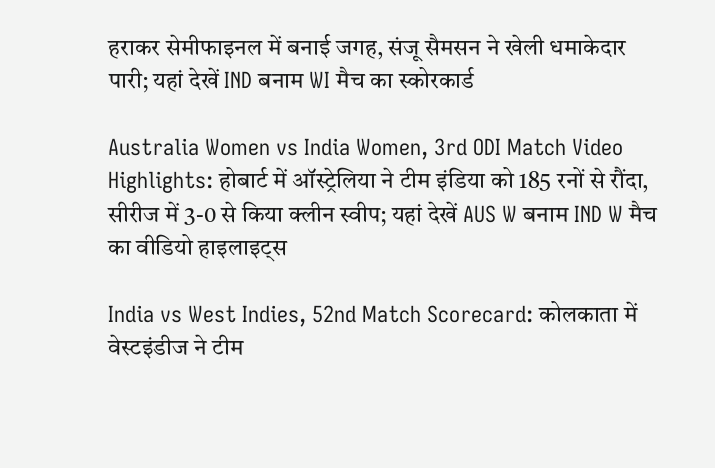हराकर सेमीफाइनल में बनाई जगह, संजू सैमसन ने खेली धमाकेदार पारी; यहां देखें IND बनाम WI मैच का स्कोरकार्ड

Australia Women vs India Women, 3rd ODI Match Video Highlights: होबार्ट में ऑस्ट्रेलिया ने टीम इंडिया को 185 रनों से रौंदा, सीरीज में 3-0 से किया क्लीन स्वीप; यहां देखें AUS W बनाम IND W मैच का वीडियो हाइलाइट्स

India vs West Indies, 52nd Match Scorecard: कोलकाता में वेस्टइंडीज ने टीम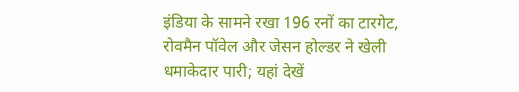इंडिया के सामने रखा 196 रनों का टारगेट, रोवमैन पॉवेल और जेसन होल्डर ने खेली धमाकेदार पारी; यहां देखें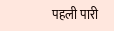पहली पारी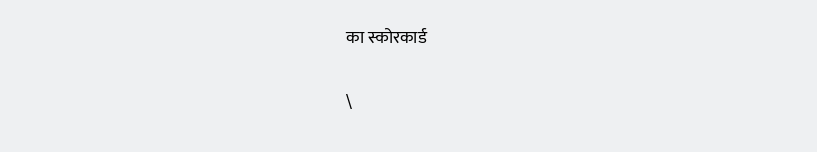का स्कोरकार्ड

\